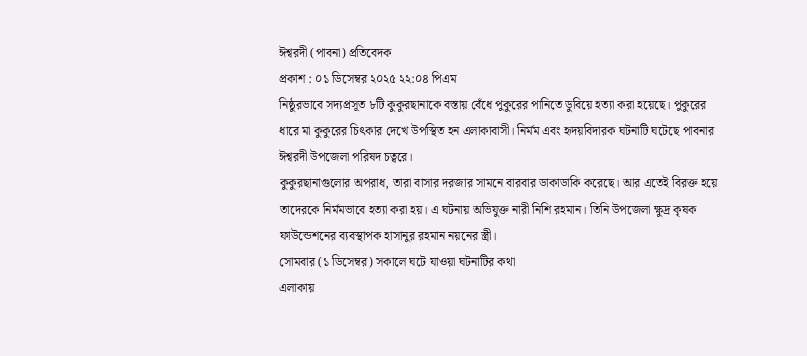ঈশ্বরদী (পাবনা) প্রতিবেদক
প্রকাশ : ০১ ডিসেম্বর ২০২৫ ২২:০৪ পিএম
নিষ্ঠুরভাবে সদ্যপ্রসূত ৮টি কুকুরছানাকে বস্তায় বেঁধে পুকুরের পানিতে ডুবিয়ে হত্যা করা হয়েছে। পুকুরের ধারে মা কুকুরের চিৎকার দেখে উপস্থিত হন এলাকাবাসী। নির্মম এবং হৃদয়বিদারক ঘটনাটি ঘটেছে পাবনার ঈশ্বরদী উপজেলা পরিষদ চত্বরে।
কুকুরছানাগুলোর অপরাধ, তারা বাসার দরজার সামনে বারবার ডাকাডাকি করেছে। আর এতেই বিরক্ত হয়ে তাদেরকে নির্মমভাবে হত্যা করা হয়। এ ঘটনায় অভিযুক্ত নারী নিশি রহমান। তিনি উপজেলা ক্ষুদ্র কৃষক ফাউন্ডেশনের ব্যবস্থাপক হাসানুর রহমান নয়নের স্ত্রী।
সোমবার (১ ডিসেম্বর) সকালে ঘটে যাওয়া ঘটনাটির কথা
এলাকায়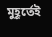মুহূর্তেই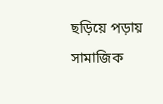ছড়িয়ে পড়ায় সামাজিক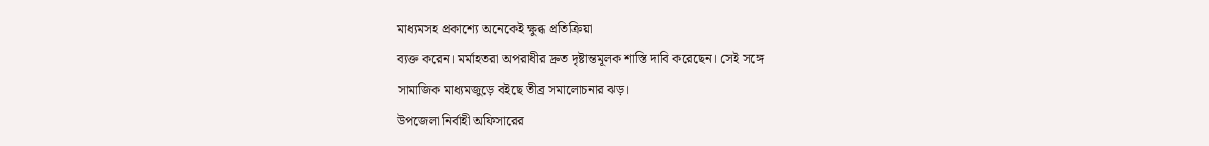মাধ্যমসহ প্রকাশ্যে অনেকেই ক্ষুব্ধ প্রতিক্রিয়া
ব্যক্ত করেন। মর্মাহতরা অপরাধীর দ্রুত দৃষ্টান্তমূলক শাস্তি দাবি করেছেন। সেই সঙ্গে
সামাজিক মাধ্যমজুড়ে বইছে তীব্র সমালোচনার ঝড়।
উপজেলা নির্বাহী অফিসারের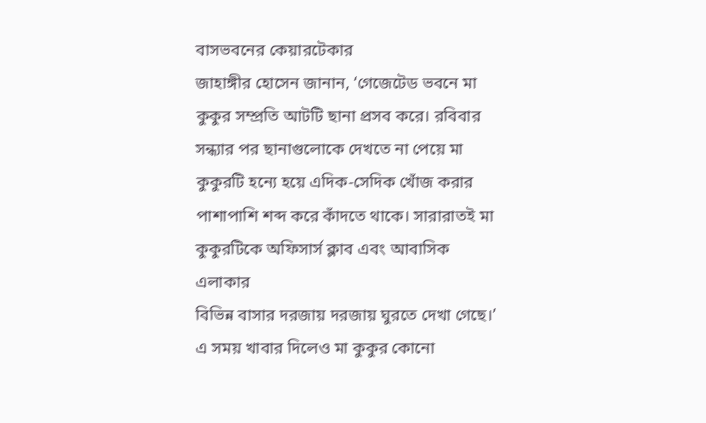বাসভবনের কেয়ারটেকার
জাহাঙ্গীর হোসেন জানান, ‘গেজেটেড ভবনে মা কুকুর সম্প্রতি আটটি ছানা প্রসব করে। রবিবার
সন্ধ্যার পর ছানাগুলোকে দেখতে না পেয়ে মা কুকুরটি হন্যে হয়ে এদিক-সেদিক খোঁজ করার
পাশাপাশি শব্দ করে কাঁদতে থাকে। সারারাতই মা কুকুরটিকে অফিসার্স ক্লাব এবং আবাসিক এলাকার
বিভিন্ন বাসার দরজায় দরজায় ঘুরতে দেখা গেছে।’
এ সময় খাবার দিলেও মা কুকুর কোনো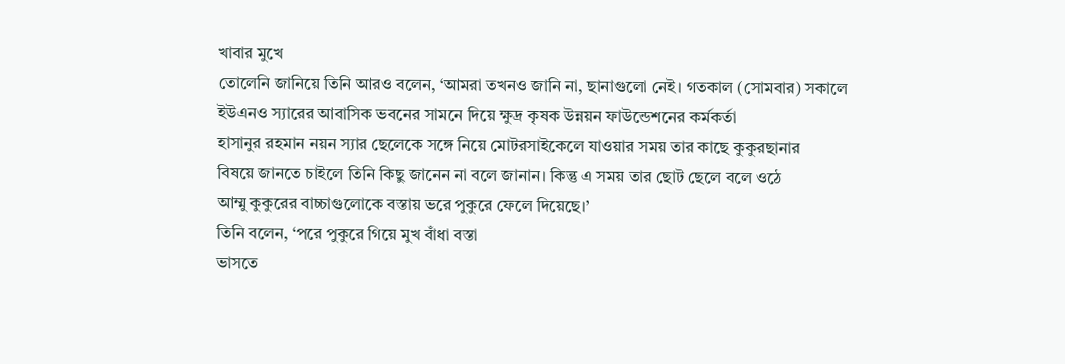খাবার মুখে
তোলেনি জানিয়ে তিনি আরও বলেন, ‘আমরা তখনও জানি না, ছানাগুলো নেই। গতকাল (সোমবার) সকালে
ইউএনও স্যারের আবাসিক ভবনের সামনে দিয়ে ক্ষুদ্র কৃষক উন্নয়ন ফাউন্ডেশনের কর্মকর্তা
হাসানুর রহমান নয়ন স্যার ছেলেকে সঙ্গে নিয়ে মোটরসাইকেলে যাওয়ার সময় তার কাছে কুকুরছানার
বিষয়ে জানতে চাইলে তিনি কিছু জানেন না বলে জানান। কিন্তু এ সময় তার ছোট ছেলে বলে ওঠে
আম্মু কুকুরের বাচ্চাগুলোকে বস্তায় ভরে পুকুরে ফেলে দিয়েছে।’
তিনি বলেন, ‘পরে পুকুরে গিয়ে মুখ বাঁধা বস্তা
ভাসতে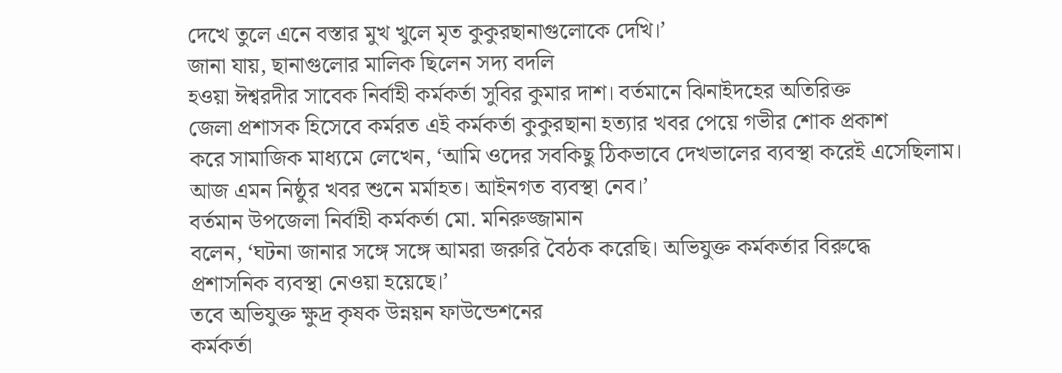দেখে তুলে এনে বস্তার মুখ খুলে মৃত কুকুরছানাগুলোকে দেখি।’
জানা যায়, ছানাগুলোর মালিক ছিলেন সদ্য বদলি
হওয়া ঈশ্বরদীর সাবেক নির্বাহী কর্মকর্তা সুবির কুমার দাশ। বর্তমানে ঝিনাইদহের অতিরিক্ত
জেলা প্রশাসক হিসেবে কর্মরত এই কর্মকর্তা কুকুরছানা হত্যার খবর পেয়ে গভীর শোক প্রকাশ
করে সামাজিক মাধ্যমে লেখেন, ‘আমি ওদের সবকিছু ঠিকভাবে দেখভালের ব্যবস্থা করেই এসেছিলাম।
আজ এমন নিষ্ঠুর খবর শুনে মর্মাহত। আইনগত ব্যবস্থা নেব।’
বর্তমান উপজেলা নির্বাহী কর্মকর্তা মো. মনিরুজ্জামান
বলেন, ‘ঘটনা জানার সঙ্গে সঙ্গে আমরা জরুরি বৈঠক করেছি। অভিযুক্ত কর্মকর্তার বিরুদ্ধে
প্রশাসনিক ব্যবস্থা নেওয়া হয়েছে।’
তবে অভিযুক্ত ক্ষুদ্র কৃষক উন্নয়ন ফাউন্ডেশনের
কর্মকর্তা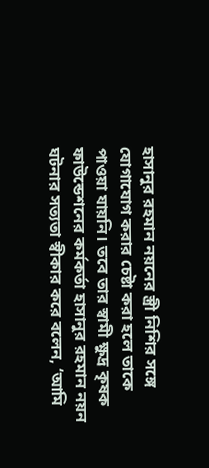হাসানুর রহমান নয়নের স্ত্রী নিশির সঙ্গে যোগাযোগ করার চেষ্টা করা হলে তাকে
পাওয়া যায়নি। তবে তার স্বামী ক্ষুদ্র কৃষক ফাউন্ডেশনের কর্মকর্তা হাসানুর রহমান নয়ন
ঘটনার সত্যতা স্বীকার করে বলেন, ‘আমি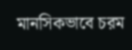মানসিকভাবে চরম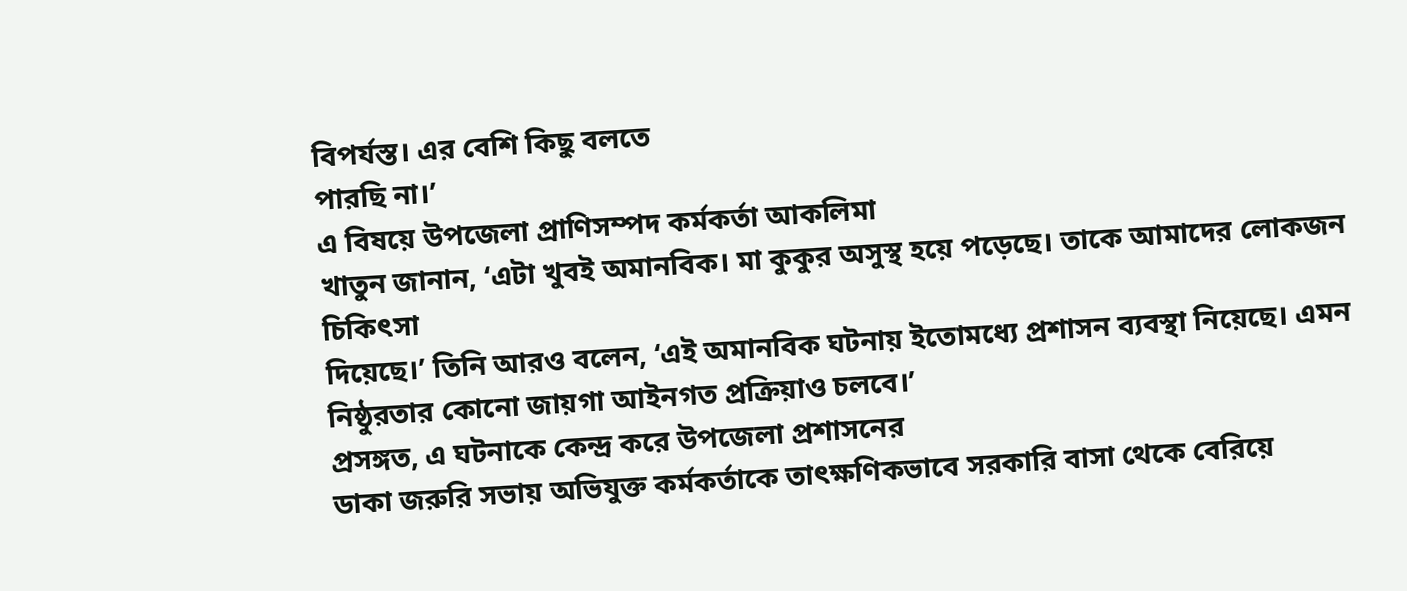বিপর্যস্ত। এর বেশি কিছু বলতে
পারছি না।’
এ বিষয়ে উপজেলা প্রাণিসম্পদ কর্মকর্তা আকলিমা
খাতুন জানান, ‘এটা খুবই অমানবিক। মা কুকুর অসুস্থ হয়ে পড়েছে। তাকে আমাদের লোকজন চিকিৎসা
দিয়েছে।’ তিনি আরও বলেন, ‘এই অমানবিক ঘটনায় ইতোমধ্যে প্রশাসন ব্যবস্থা নিয়েছে। এমন
নিষ্ঠুরতার কোনো জায়গা আইনগত প্রক্রিয়াও চলবে।’
প্রসঙ্গত, এ ঘটনাকে কেন্দ্র করে উপজেলা প্রশাসনের
ডাকা জরুরি সভায় অভিযুক্ত কর্মকর্তাকে তাৎক্ষণিকভাবে সরকারি বাসা থেকে বেরিয়ে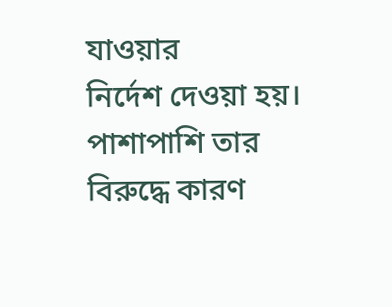যাওয়ার
নির্দেশ দেওয়া হয়। পাশাপাশি তার বিরুদ্ধে কারণ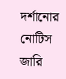দর্শানোর নোটিস জারি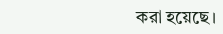করা হয়েছে।